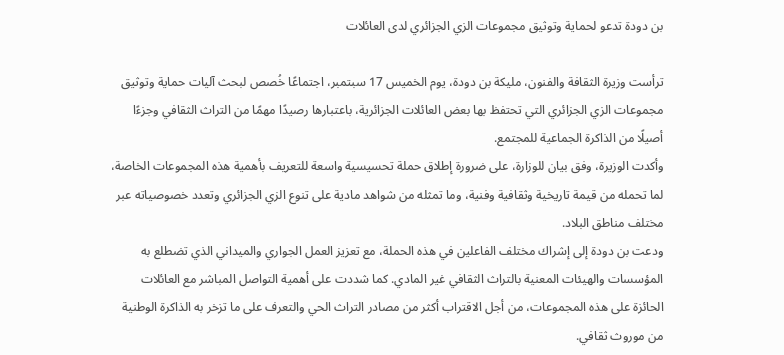بن دودة تدعو لحماية وتوثيق مجموعات الزي الجزائري لدى العائلات

ترأست وزيرة الثقافة والفنون، مليكة بن دودة، يوم الخميس 17 سبتمبر، اجتماعًا خُصص لبحث آليات حماية وتوثيق مجموعات الزي الجزائري التي تحتفظ بها بعض العائلات الجزائرية، باعتبارها رصيدًا مهمًا من التراث الثقافي وجزءًا أصيلًا من الذاكرة الجماعية للمجتمع.
وأكدت الوزيرة، وفق بيان للوزارة، على ضرورة إطلاق حملة تحسيسية واسعة للتعريف بأهمية هذه المجموعات الخاصة، لما تحمله من قيمة تاريخية وثقافية وفنية، وما تمثله من شواهد مادية على تنوع الزي الجزائري وتعدد خصوصياته عبر مختلف مناطق البلاد.
ودعت بن دودة إلى إشراك مختلف الفاعلين في هذه الحملة، مع تعزيز العمل الجواري والميداني الذي تضطلع به المؤسسات والهيئات المعنية بالتراث الثقافي غير المادي. كما شددت على أهمية التواصل المباشر مع العائلات الحائزة على هذه المجموعات، من أجل الاقتراب أكثر من مصادر التراث الحي والتعرف على ما تزخر به الذاكرة الوطنية من موروث ثقافي.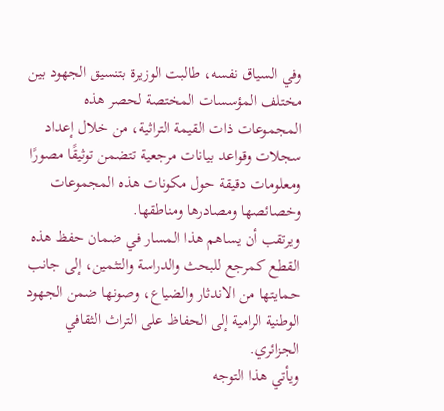وفي السياق نفسه، طالبت الوزيرة بتنسيق الجهود بين مختلف المؤسسات المختصة لحصر هذه المجموعات ذات القيمة التراثية، من خلال إعداد سجلات وقواعد بيانات مرجعية تتضمن توثيقًا مصورًا ومعلومات دقيقة حول مكونات هذه المجموعات وخصائصها ومصادرها ومناطقها.
ويرتقب أن يساهم هذا المسار في ضمان حفظ هذه القطع كمرجع للبحث والدراسة والتثمين، إلى جانب حمايتها من الاندثار والضياع، وصونها ضمن الجهود الوطنية الرامية إلى الحفاظ على التراث الثقافي الجزائري.
ويأتي هذا التوجه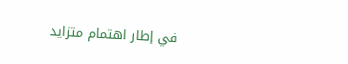في إطار اهتمام متزايد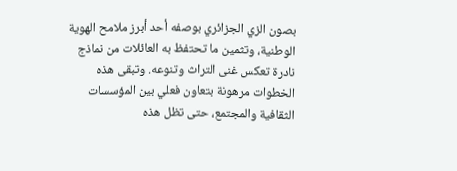بصون الزي الجزائري بوصفه أحد أبرز ملامح الهوية الوطنية، وتثمين ما تحتفظ به العائلات من نماذج نادرة تعكس غنى التراث وتنوعه. وتبقى هذه الخطوات مرهونة بتعاون فعلي بين المؤسسات الثقافية والمجتمع، حتى تظل هذه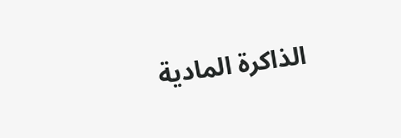الذاكرة المادية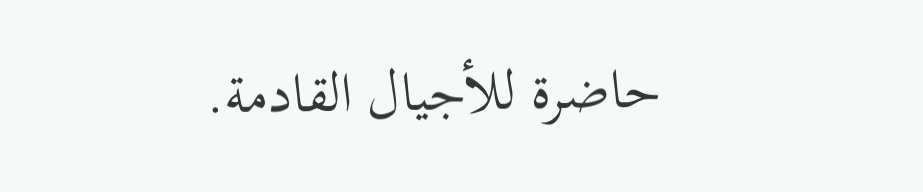حاضرة للأجيال القادمة.